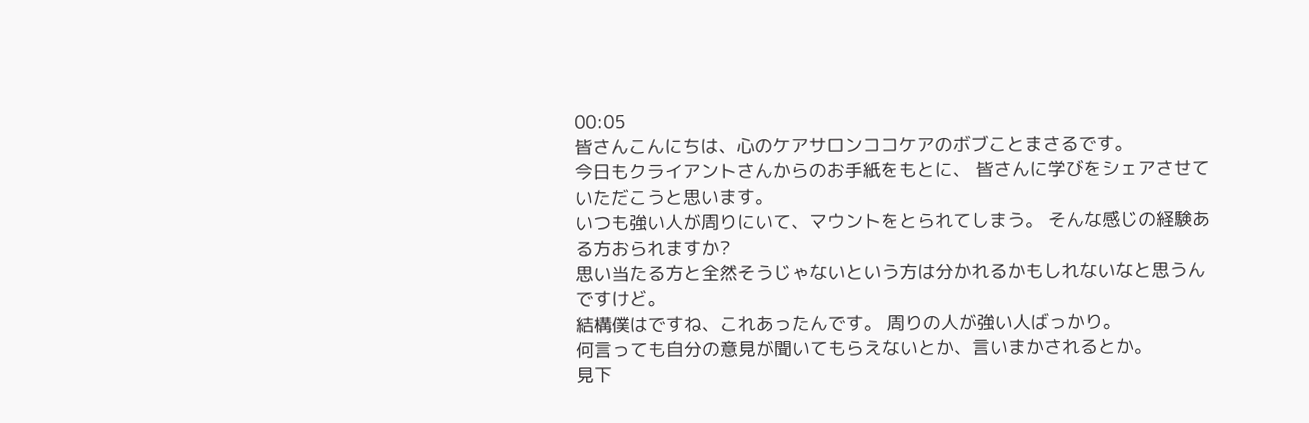00:05
皆さんこんにちは、心のケアサロンココケアのボブことまさるです。
今日もクライアントさんからのお手紙をもとに、 皆さんに学びをシェアさせていただこうと思います。
いつも強い人が周りにいて、マウントをとられてしまう。 そんな感じの経験ある方おられますか?
思い当たる方と全然そうじゃないという方は分かれるかもしれないなと思うんですけど。
結構僕はですね、これあったんです。 周りの人が強い人ばっかり。
何言っても自分の意見が聞いてもらえないとか、言いまかされるとか。
見下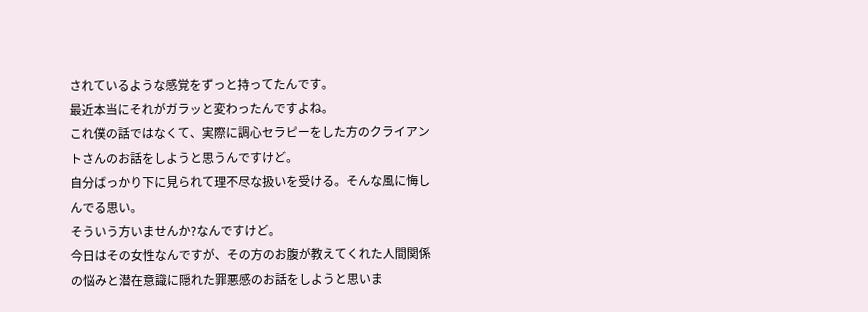されているような感覚をずっと持ってたんです。
最近本当にそれがガラッと変わったんですよね。
これ僕の話ではなくて、実際に調心セラピーをした方のクライアントさんのお話をしようと思うんですけど。
自分ばっかり下に見られて理不尽な扱いを受ける。そんな風に悔しんでる思い。
そういう方いませんか?なんですけど。
今日はその女性なんですが、その方のお腹が教えてくれた人間関係の悩みと潜在意識に隠れた罪悪感のお話をしようと思いま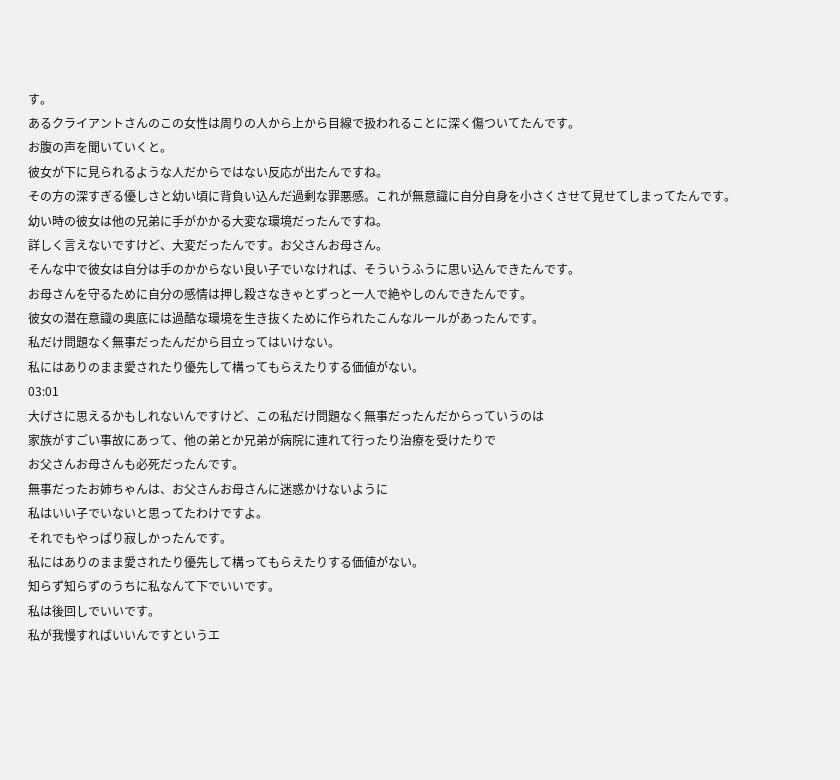す。
あるクライアントさんのこの女性は周りの人から上から目線で扱われることに深く傷ついてたんです。
お腹の声を聞いていくと。
彼女が下に見られるような人だからではない反応が出たんですね。
その方の深すぎる優しさと幼い頃に背負い込んだ過剰な罪悪感。これが無意識に自分自身を小さくさせて見せてしまってたんです。
幼い時の彼女は他の兄弟に手がかかる大変な環境だったんですね。
詳しく言えないですけど、大変だったんです。お父さんお母さん。
そんな中で彼女は自分は手のかからない良い子でいなければ、そういうふうに思い込んできたんです。
お母さんを守るために自分の感情は押し殺さなきゃとずっと一人で絶やしのんできたんです。
彼女の潜在意識の奥底には過酷な環境を生き抜くために作られたこんなルールがあったんです。
私だけ問題なく無事だったんだから目立ってはいけない。
私にはありのまま愛されたり優先して構ってもらえたりする価値がない。
03:01
大げさに思えるかもしれないんですけど、この私だけ問題なく無事だったんだからっていうのは
家族がすごい事故にあって、他の弟とか兄弟が病院に連れて行ったり治療を受けたりで
お父さんお母さんも必死だったんです。
無事だったお姉ちゃんは、お父さんお母さんに迷惑かけないように
私はいい子でいないと思ってたわけですよ。
それでもやっぱり寂しかったんです。
私にはありのまま愛されたり優先して構ってもらえたりする価値がない。
知らず知らずのうちに私なんて下でいいです。
私は後回しでいいです。
私が我慢すればいいんですというエ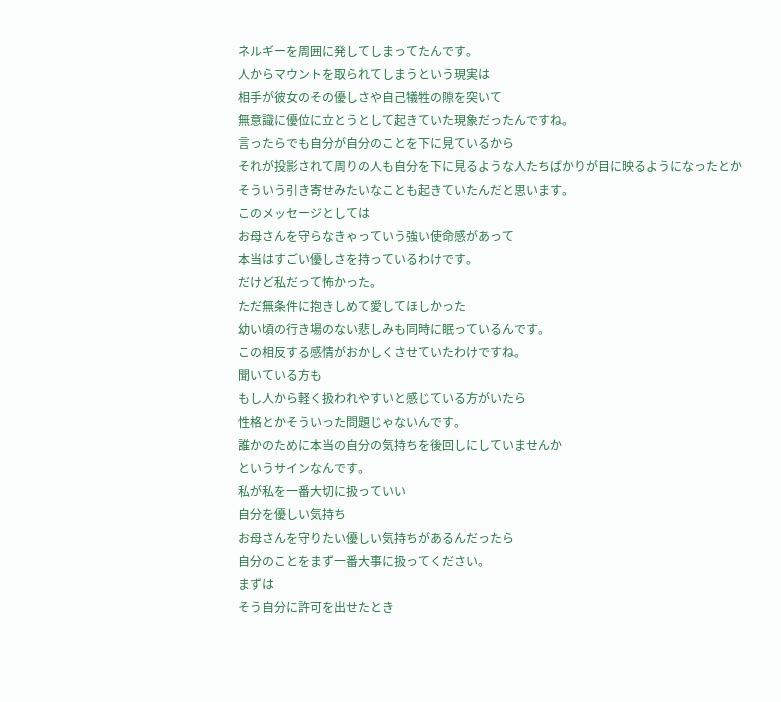ネルギーを周囲に発してしまってたんです。
人からマウントを取られてしまうという現実は
相手が彼女のその優しさや自己犠牲の隙を突いて
無意識に優位に立とうとして起きていた現象だったんですね。
言ったらでも自分が自分のことを下に見ているから
それが投影されて周りの人も自分を下に見るような人たちばかりが目に映るようになったとか
そういう引き寄せみたいなことも起きていたんだと思います。
このメッセージとしては
お母さんを守らなきゃっていう強い使命感があって
本当はすごい優しさを持っているわけです。
だけど私だって怖かった。
ただ無条件に抱きしめて愛してほしかった
幼い頃の行き場のない悲しみも同時に眠っているんです。
この相反する感情がおかしくさせていたわけですね。
聞いている方も
もし人から軽く扱われやすいと感じている方がいたら
性格とかそういった問題じゃないんです。
誰かのために本当の自分の気持ちを後回しにしていませんか
というサインなんです。
私が私を一番大切に扱っていい
自分を優しい気持ち
お母さんを守りたい優しい気持ちがあるんだったら
自分のことをまず一番大事に扱ってください。
まずは
そう自分に許可を出せたとき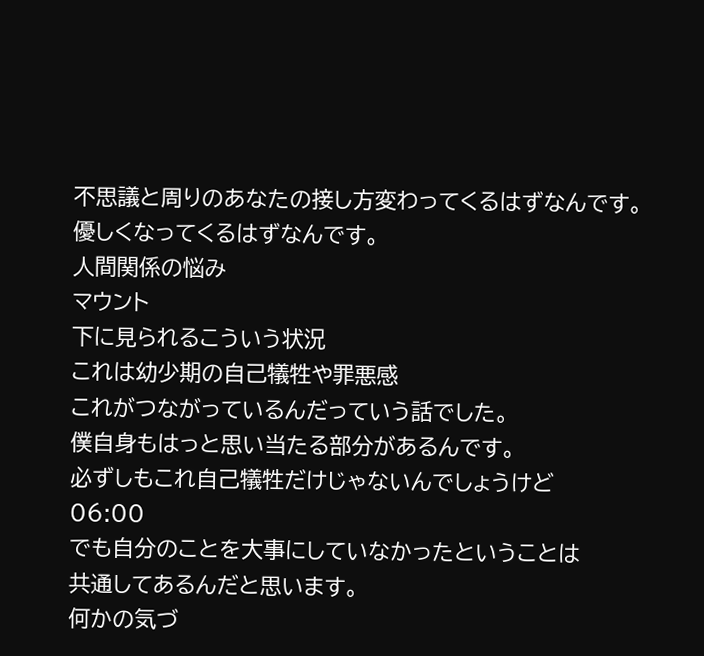不思議と周りのあなたの接し方変わってくるはずなんです。
優しくなってくるはずなんです。
人間関係の悩み
マウント
下に見られるこういう状況
これは幼少期の自己犠牲や罪悪感
これがつながっているんだっていう話でした。
僕自身もはっと思い当たる部分があるんです。
必ずしもこれ自己犠牲だけじゃないんでしょうけど
06:00
でも自分のことを大事にしていなかったということは
共通してあるんだと思います。
何かの気づ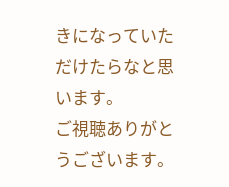きになっていただけたらなと思います。
ご視聴ありがとうございます。